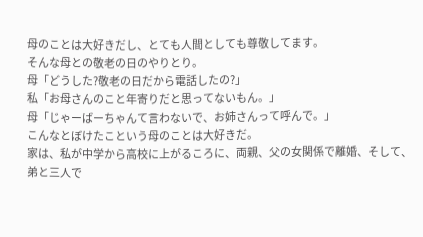母のことは大好きだし、とても人間としても尊敬してます。
そんな母との敬老の日のやりとり。
母「どうした?敬老の日だから電話したの?」
私「お母さんのこと年寄りだと思ってないもん。」
母「じゃーばーちゃんて言わないで、お姉さんって呼んで。」
こんなとぼけたこという母のことは大好きだ。
家は、私が中学から高校に上がるころに、両親、父の女関係で離婚、そして、弟と三人で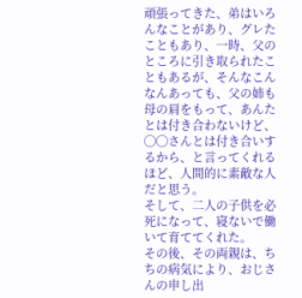頑張ってきた、弟はいろんなことがあり、グレたこともあり、一時、父のところに引き取られたこともあるが、そんなこんなんあっても、父の姉も母の肩をもって、あんたとは付き合わないけど、◯◯さんとは付き合いするから、と言ってくれるほど、人間的に素敵な人だと思う。
そして、二人の子供を必死になって、寝ないで働いて育ててくれた。
その後、その両親は、ちちの病気により、おじさんの申し出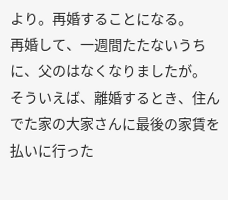より。再婚することになる。
再婚して、一週間たたないうちに、父のはなくなりましたが。
そういえば、離婚するとき、住んでた家の大家さんに最後の家賃を払いに行った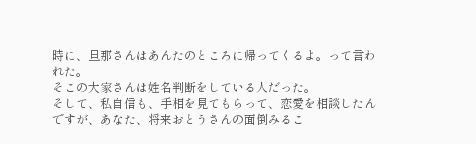時に、旦那さんはあんたのところに帰ってくるよ。って言われた。
そこの大家さんは姓名判断をしている人だった。
そして、私自信も、手相を見てもらって、恋愛を相談したんですが、あなた、将来おとうさんの面倒みるこ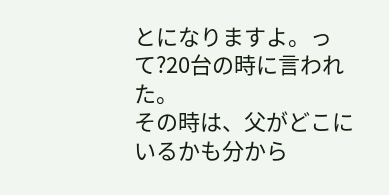とになりますよ。って?20台の時に言われた。
その時は、父がどこにいるかも分から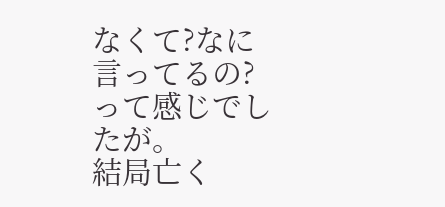なくて?なに言ってるの?って感じでしたが。
結局亡く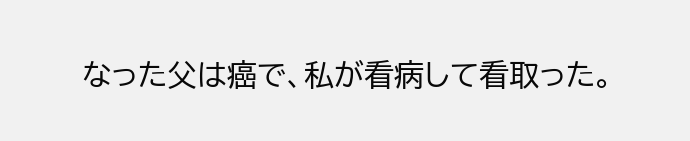なった父は癌で、私が看病して看取った。